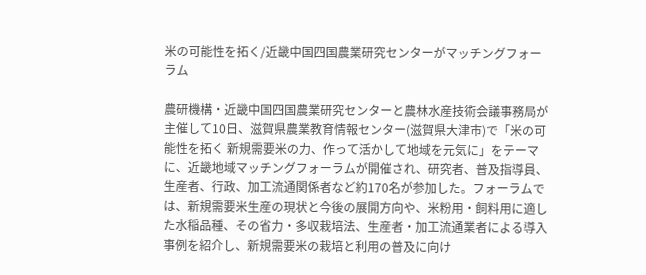米の可能性を拓く/近畿中国四国農業研究センターがマッチングフォーラム

農研機構・近畿中国四国農業研究センターと農林水産技術会議事務局が主催して10日、滋賀県農業教育情報センター(滋賀県大津市)で「米の可能性を拓く 新規需要米の力、作って活かして地域を元気に」をテーマに、近畿地域マッチングフォーラムが開催され、研究者、普及指導員、生産者、行政、加工流通関係者など約170名が参加した。フォーラムでは、新規需要米生産の現状と今後の展開方向や、米粉用・飼料用に適した水稲品種、その省力・多収栽培法、生産者・加工流通業者による導入事例を紹介し、新規需要米の栽培と利用の普及に向け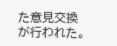た意見交換が行われた。